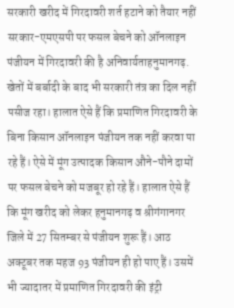सरकारी खरीद में गिरदावरी शर्त हटाने को तैयार नहीं सरकार-एमएसपी पर फसल बेचने को ऑनलाइन पंजीयन में गिरदावरी की है अनिवार्यताहनुमानगढ़. खेतों में बर्बादी के बाद भी सरकारी तंत्र का दिल नहीं पसीज रहा। हालात ऐसे हैं कि प्रमाणित गिरदावरी के बिना किसान ऑनलाइन पंजीयन तक नहीं करवा पा रहे हैं। ऐसे में मूंग उत्पादक किसान औने-पौने दामों पर फसल बेचने को मजबूर हो रहे हैं। हालात ऐसे हैं कि मूंग खरीद को लेकर हनुमानगढ़ व श्रीगंगानगर जिले में 27 सितम्बर से पंजीयन शुरू हैं। आठ अक्टूबर तक महज 93 पंजीयन ही हो पाए हैं। उसमें भी ज्यादातर में प्रमाणित गिरदावरी की इंट्री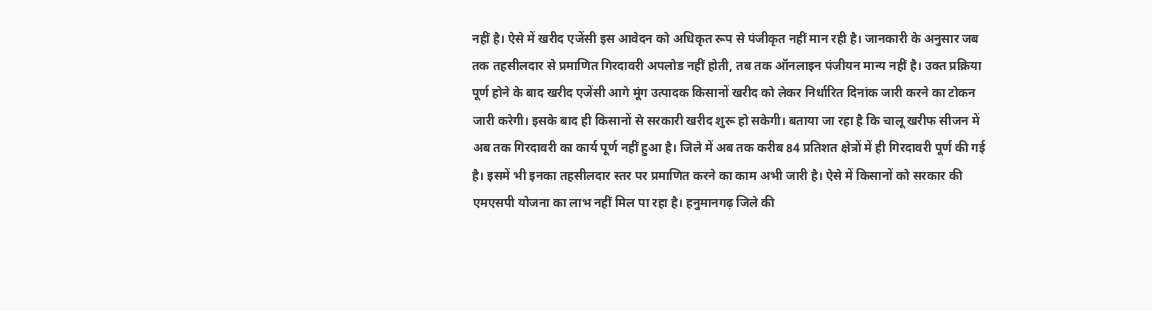नहीं है। ऐसे में खरीद एजेंसी इस आवेदन को अधिकृत रूप से पंजीकृत नहीं मान रही है। जानकारी के अनुसार जब तक तहसीलदार से प्रमाणित गिरदावरी अपलोड नहीं होती, तब तक ऑनलाइन पंजीयन मान्य नहीं है। उक्त प्रक्रिया पूर्ण होने के बाद खरीद एजेंसी आगे मूंग उत्पादक किसानों खरीद को लेकर निर्धारित दिनांक जारी करने का टोकन जारी करेगी। इसके बाद ही किसानों से सरकारी खरीद शुरू हो सकेगी। बताया जा रहा है कि चालू खरीफ सीजन में अब तक गिरदावरी का कार्य पूर्ण नहीं हुआ है। जिले में अब तक करीब 84 प्रतिशत क्षेत्रों में ही गिरदावरी पूर्ण की गई है। इसमें भी इनका तहसीलदार स्तर पर प्रमाणित करने का काम अभी जारी है। ऐसे में किसानों को सरकार की एमएसपी योजना का लाभ नहीं मिल पा रहा है। हनुमानगढ़ जिले की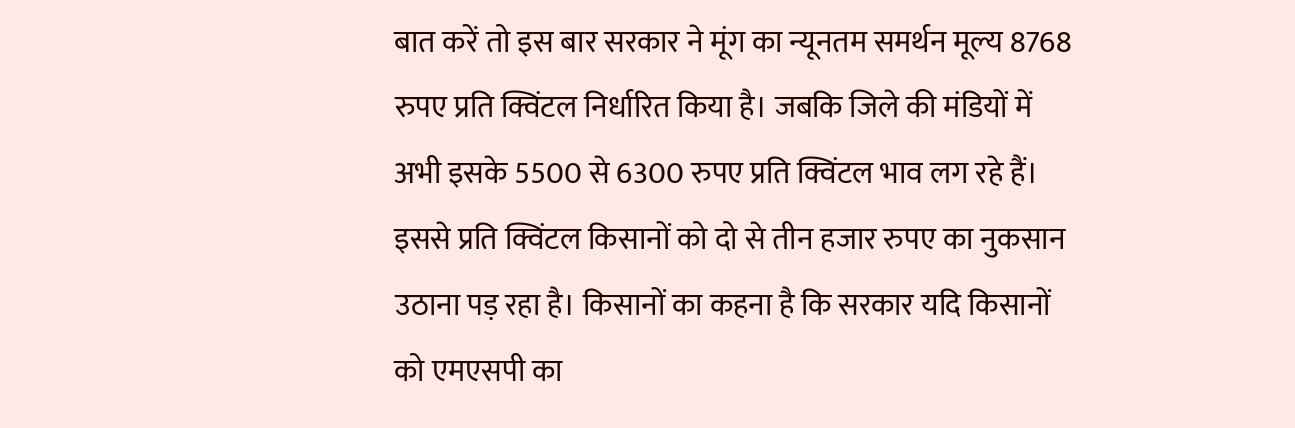बात करें तो इस बार सरकार ने मूंग का न्यूनतम समर्थन मूल्य 8768 रुपए प्रति क्विंटल निर्धारित किया है। जबकि जिले की मंडियों में अभी इसके 5500 से 6300 रुपए प्रति क्विंटल भाव लग रहे हैं। इससे प्रति क्विंटल किसानों को दो से तीन हजार रुपए का नुकसान उठाना पड़ रहा है। किसानों का कहना है कि सरकार यदि किसानों को एमएसपी का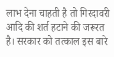लाभ देना चाहती है तो गिरदावरी आदि की शर्त हटाने की जरूरत है। सरकार को तत्काल इस बारे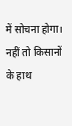में सोचना होगा। नहीं तो किसानों के हाथ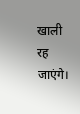खाली रह जाएंगे।